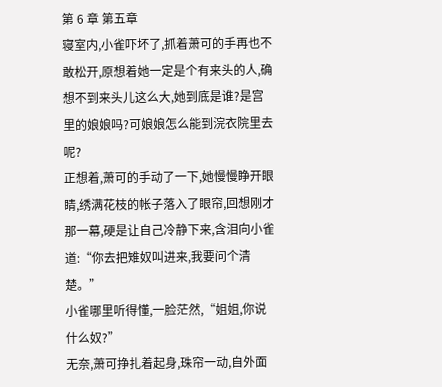第 6 章 第五章
寝室内,小雀吓坏了,抓着萧可的手再也不敢松开,原想着她一定是个有来头的人,确想不到来头儿这么大,她到底是谁?是宫里的娘娘吗?可娘娘怎么能到浣衣院里去呢?
正想着,萧可的手动了一下,她慢慢睁开眼睛,绣满花枝的帐子落入了眼帘,回想刚才那一幕,硬是让自己冷静下来,含泪向小雀道:“你去把雉奴叫进来,我要问个清楚。”
小雀哪里听得懂,一脸茫然,“姐姐,你说什么奴?”
无奈,萧可挣扎着起身,珠帘一动,自外面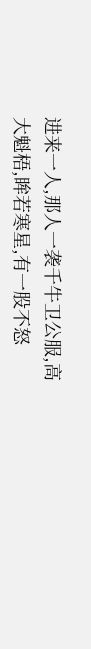进来一人,那人一袭千牛卫公服,高大魁梧,眸若寒星,有一股不怒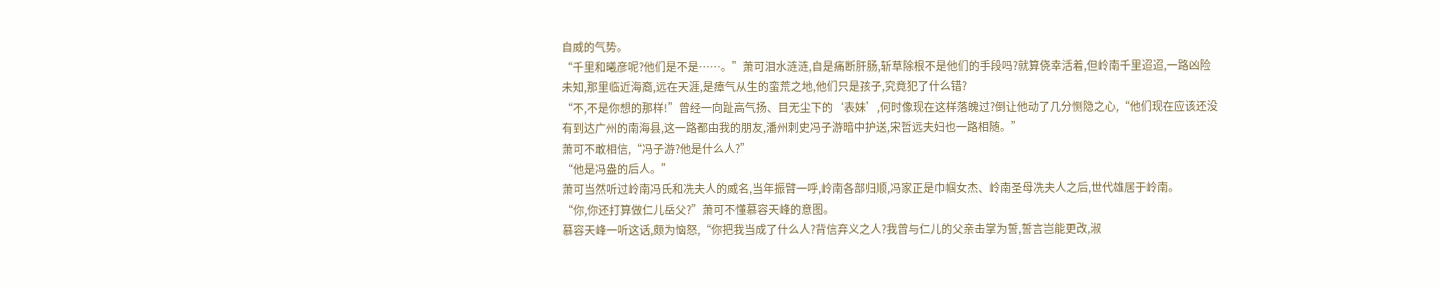自威的气势。
“千里和曦彦呢?他们是不是……。”萧可泪水涟涟,自是痛断肝肠,斩草除根不是他们的手段吗?就算侥幸活着,但岭南千里迢迢,一路凶险未知,那里临近海裔,远在天涯,是瘴气从生的蛮荒之地,他们只是孩子,究竟犯了什么错?
“不,不是你想的那样!”曾经一向趾高气扬、目无尘下的‘表妹’,何时像现在这样落魄过?倒让他动了几分恻隐之心,“他们现在应该还没有到达广州的南海县,这一路都由我的朋友,潘州刺史冯子游暗中护送,宋哲远夫妇也一路相随。”
萧可不敢相信,“冯子游?他是什么人?”
“他是冯盎的后人。”
萧可当然听过岭南冯氏和冼夫人的威名,当年振臂一呼,岭南各部归顺,冯家正是巾帼女杰、岭南圣母冼夫人之后,世代雄居于岭南。
“你,你还打算做仁儿岳父?”萧可不懂慕容天峰的意图。
慕容天峰一听这话,颇为恼怒,“你把我当成了什么人?背信弃义之人?我曾与仁儿的父亲击掌为誓,誓言岂能更改,淑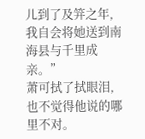儿到了及笄之年,我自会将她送到南海县与千里成亲。”
萧可拭了拭眼泪,也不觉得他说的哪里不对。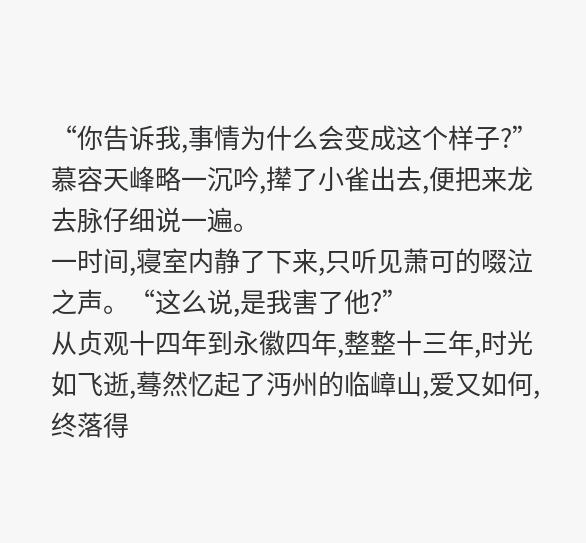“你告诉我,事情为什么会变成这个样子?”
慕容天峰略一沉吟,撵了小雀出去,便把来龙去脉仔细说一遍。
一时间,寝室内静了下来,只听见萧可的啜泣之声。“这么说,是我害了他?”
从贞观十四年到永徽四年,整整十三年,时光如飞逝,蓦然忆起了沔州的临嶂山,爱又如何,终落得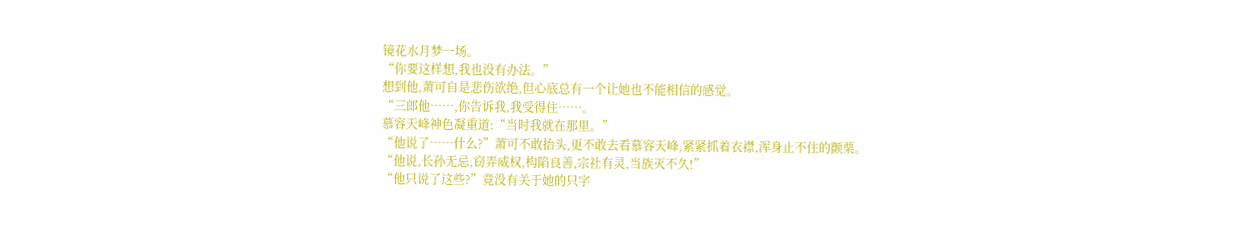镜花水月梦一场。
“你要这样想,我也没有办法。”
想到他,萧可自是悲伤欲绝,但心底总有一个让她也不能相信的感觉。
“三郎他……,你告诉我,我受得住……。
慕容天峰神色凝重道:“当时我就在那里。”
“他说了……什么?”萧可不敢抬头,更不敢去看慕容天峰,紧紧抓着衣襟,浑身止不住的颤栗。
“他说,长孙无忌,窃弄威权,构陷良善,宗社有灵,当族灭不久!”
“他只说了这些?”竟没有关于她的只字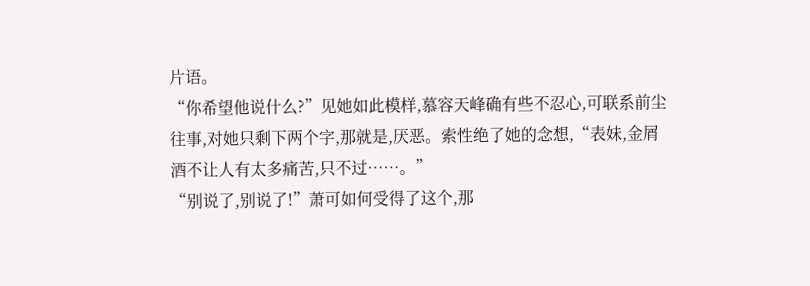片语。
“你希望他说什么?”见她如此模样,慕容天峰确有些不忍心,可联系前尘往事,对她只剩下两个字,那就是,厌恶。索性绝了她的念想,“表妹,金屑酒不让人有太多痛苦,只不过……。”
“别说了,别说了!”萧可如何受得了这个,那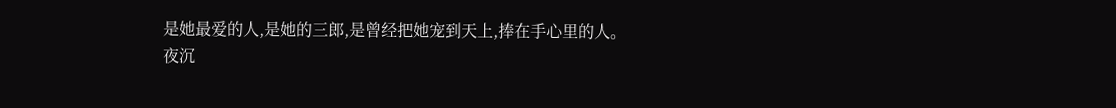是她最爱的人,是她的三郎,是曾经把她宠到天上,捧在手心里的人。
夜沉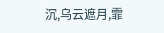沉,乌云遮月,霏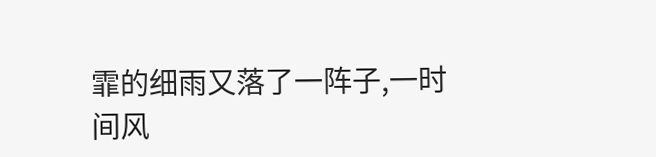霏的细雨又落了一阵子,一时间风